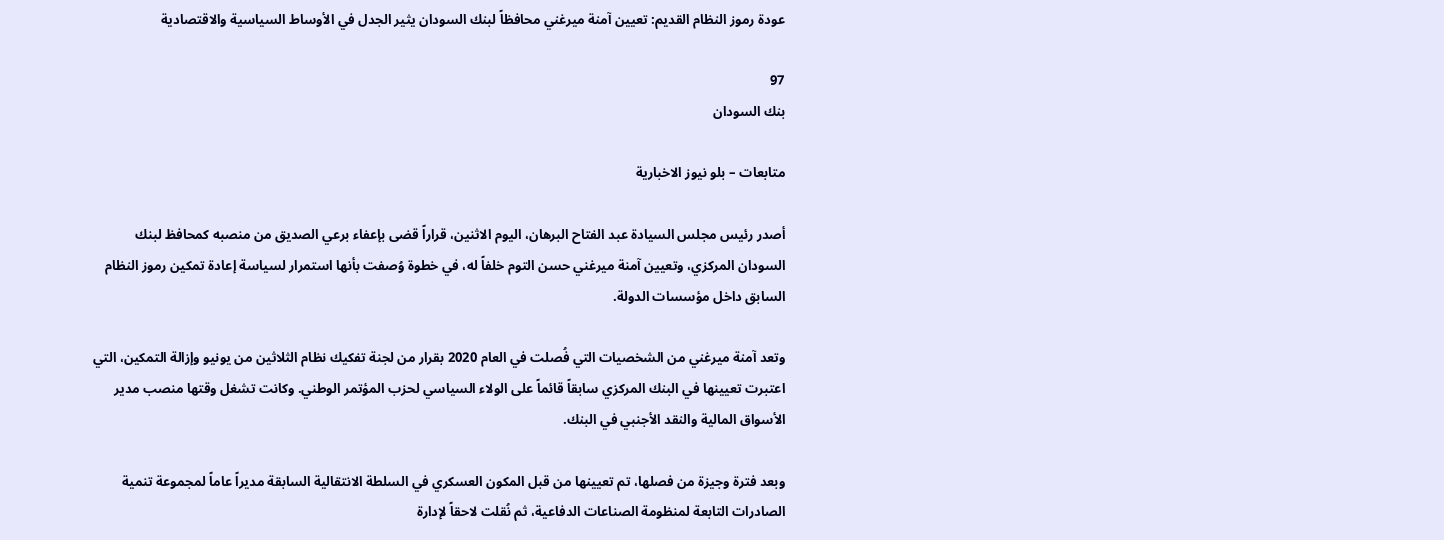عودة رموز النظام القديم: تعيين آمنة ميرغني محافظاً لبنك السودان يثير الجدل في الأوساط السياسية والاقتصادية

97
بنك السودان

متابعات – بلو نيوز الاخبارية

أصدر رئيس مجلس السيادة عبد الفتاح البرهان، اليوم الاثنين، قراراً قضى بإعفاء برعي الصديق من منصبه كمحافظ لبنك السودان المركزي، وتعيين آمنة ميرغني حسن التوم خلفاً له، في خطوة وُصفت بأنها استمرار لسياسة إعادة تمكين رموز النظام السابق داخل مؤسسات الدولة.

وتعد آمنة ميرغني من الشخصيات التي فُصلت في العام 2020 بقرار من لجنة تفكيك نظام الثلاثين من يونيو وإزالة التمكين، التي اعتبرت تعيينها في البنك المركزي سابقاً قائماً على الولاء السياسي لحزب المؤتمر الوطني. وكانت تشغل وقتها منصب مدير الأسواق المالية والنقد الأجنبي في البنك.

وبعد فترة وجيزة من فصلها، تم تعيينها من قبل المكون العسكري في السلطة الانتقالية السابقة مديراً عاماً لمجموعة تنمية الصادرات التابعة لمنظومة الصناعات الدفاعية، ثم نُقلت لاحقاً لإدارة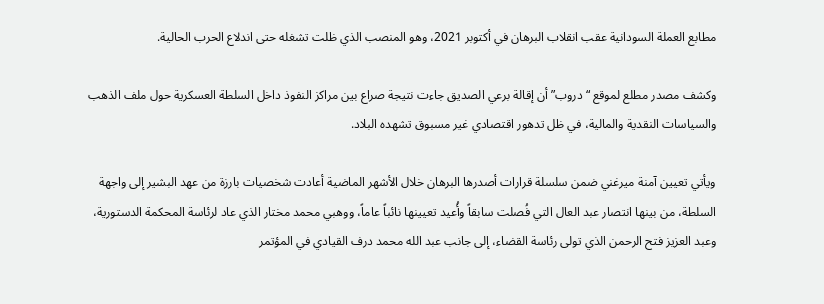مطابع العملة السودانية عقب انقلاب البرهان في أكتوبر 2021، وهو المنصب الذي ظلت تشغله حتى اندلاع الحرب الحالية.

وكشف مصدر مطلع لموقع “دروب” أن إقالة برعي الصديق جاءت نتيجة صراع بين مراكز النفوذ داخل السلطة العسكرية حول ملف الذهب والسياسات النقدية والمالية، في ظل تدهور اقتصادي غير مسبوق تشهده البلاد.

ويأتي تعيين آمنة ميرغني ضمن سلسلة قرارات أصدرها البرهان خلال الأشهر الماضية أعادت شخصيات بارزة من عهد البشير إلى واجهة السلطة، من بينها انتصار عبد العال التي فُصلت سابقاً وأُعيد تعيينها نائباً عاماً، ووهبي محمد مختار الذي عاد لرئاسة المحكمة الدستورية، وعبد العزيز فتح الرحمن الذي تولى رئاسة القضاء، إلى جانب عبد الله محمد درف القيادي في المؤتمر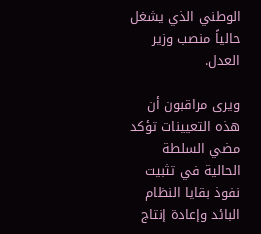الوطني الذي يشغل حالياً منصب وزير العدل.

ويرى مراقبون أن هذه التعيينات تؤكد مضي السلطة الحالية في تثبيت نفوذ بقايا النظام البائد وإعادة إنتاج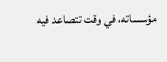مؤسساته، في وقت تتصاعد فيه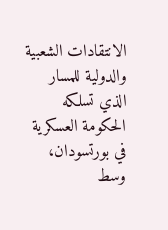الانتقادات الشعبية والدولية للمسار الذي تسلكه الحكومة العسكرية في بورتسودان، وسط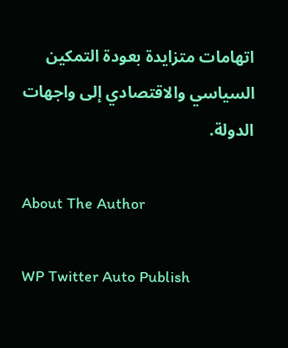اتهامات متزايدة بعودة التمكين السياسي والاقتصادي إلى واجهات الدولة.

About The Author

WP Twitter Auto Publish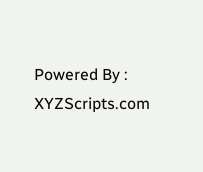Powered By : XYZScripts.com